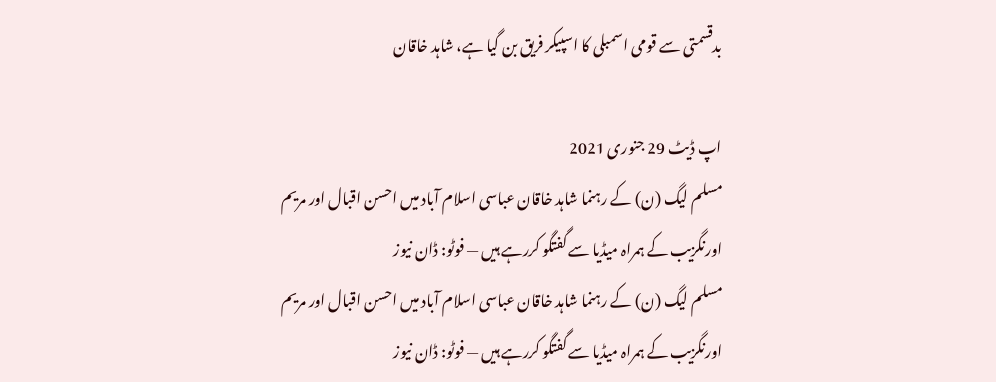بدقسمتی سے قومی اسمبلی کا اسپیکر فریق بن گیا ہے، شاہد خاقان

اپ ڈیٹ 29 جنوری 2021
مسلم لیگ (ن) کے رہنما شاہد خاقان عباسی اسلام آباد میں احسن اقبال اور مریم اورنگزیب کے ہمراہ میڈیا سے گفتگو کررہے ہیں — فوٹو: ڈان نیوز
مسلم لیگ (ن) کے رہنما شاہد خاقان عباسی اسلام آباد میں احسن اقبال اور مریم اورنگزیب کے ہمراہ میڈیا سے گفتگو کررہے ہیں — فوٹو: ڈان نیوز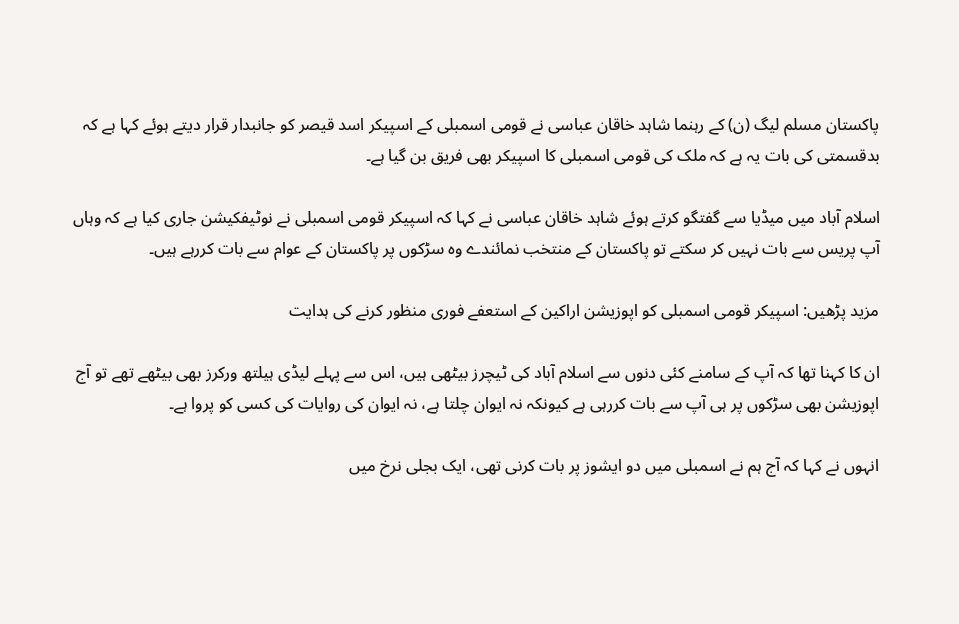پاکستان مسلم لیگ (ن) کے رہنما شاہد خاقان عباسی نے قومی اسمبلی کے اسپیکر اسد قیصر کو جانبدار قرار دیتے ہوئے کہا ہے کہ بدقسمتی کی بات یہ ہے کہ ملک کی قومی اسمبلی کا اسپیکر بھی فریق بن گیا ہے۔

اسلام آباد میں میڈیا سے گفتگو کرتے ہوئے شاہد خاقان عباسی نے کہا کہ اسپیکر قومی اسمبلی نے نوٹیفکیشن جاری کیا ہے کہ وہاں آپ پریس سے بات نہیں کر سکتے تو پاکستان کے منتخب نمائندے وہ سڑکوں پر پاکستان کے عوام سے بات کررہے ہیں۔

مزید پڑھیں: اسپیکر قومی اسمبلی کو اپوزیشن اراکین کے استعفے فوری منظور کرنے کی ہدایت

ان کا کہنا تھا کہ آپ کے سامنے کئی دنوں سے اسلام آباد کی ٹیچرز بیٹھی ہیں، اس سے پہلے لیڈی ہیلتھ ورکرز بھی بیٹھے تھے تو آج اپوزیشن بھی سڑکوں پر ہی آپ سے بات کررہی ہے کیونکہ نہ ایوان چلتا ہے، نہ ایوان کی روایات کی کسی کو پروا ہے۔

انہوں نے کہا کہ آج ہم نے اسمبلی میں دو ایشوز پر بات کرنی تھی، ایک بجلی نرخ میں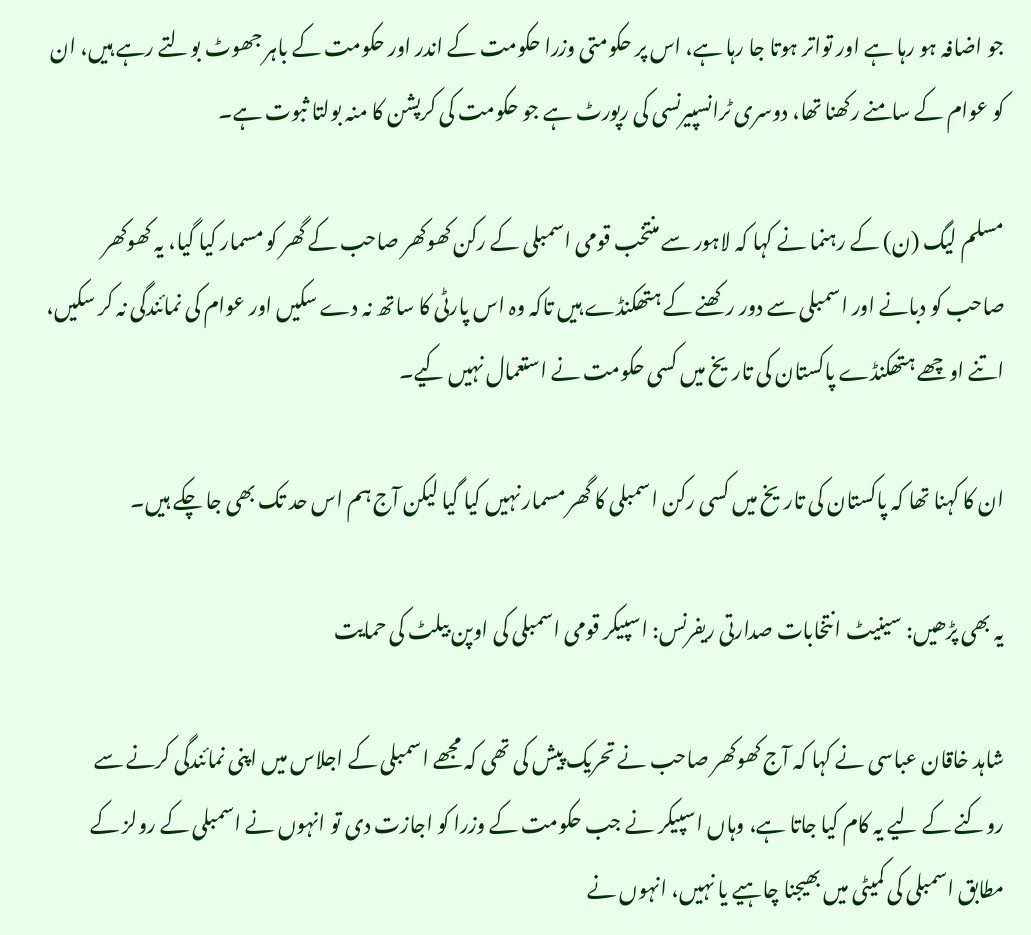جو اضافہ ہو رہا ہے اور تواتر ہوتا جا رہا ہے، اس پر حکومتی وزرا حکومت کے اندر اور حکومت کے باہر جھوٹ بولتے رہے ہیں، ان کو عوام کے سامنے رکھنا تھا، دوسری ٹرانسپیرنسی کی رپورٹ ہے جو حکومت کی کرپشن کا منہ بولتا ثبوت ہے۔

مسلم لیگ (ن) کے رہنما نے کہا کہ لاہور سے منتخب قومی اسمبلی کے رکن کھوکھر صاحب کے گھر کو مسمار کیا گیا، یہ کھوکھر صاحب کو دبانے اور اسمبلی سے دور رکھنے کے ہتھکنڈے ہیں تاکہ وہ اس پارٹی کا ساتھ نہ دے سکیں اور عوام کی نمائندگی نہ کر سکیں، اتنے اوچھے ہتھکنڈے پاکستان کی تاریخ میں کسی حکومت نے استعمال نہیں کیے۔

ان کا کہنا تھا کہ پاکستان کی تاریخ میں کسی رکن اسمبلی کا گھر مسمار نہیں کیا گیا لیکن آج ہم اس حد تک بھی جا چکے ہیں۔

یہ بھی پڑھیں: سینیٹ انتخابات صدارتی ریفرنس: اسپیکر قومی اسمبلی کی اوپن بیلٹ کی حمایت

شاہد خاقان عباسی نے کہا کہ آج کھوکھر صاحب نے تحریک پیش کی تھی کہ مجھے اسمبلی کے اجلاس میں اپنی نمائندگی کرنے سے روکنے کے لیے یہ کام کیا جاتا ہے، وہاں اسپیکر نے جب حکومت کے وزرا کو اجازت دی تو انہوں نے اسمبلی کے رولز کے مطابق اسمبلی کی کمیٹی میں بھیجنا چاہیے یا نہیں، انہوں نے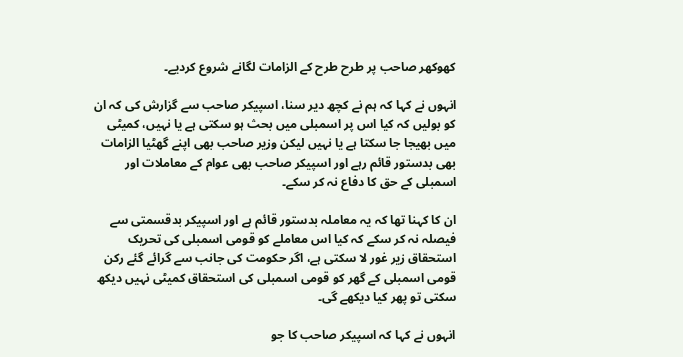کھوکھر صاحب پر طرح طرح کے الزامات لگانے شروع کردیے۔

انہوں نے کہا کہ ہم نے کچھ دیر سنا، اسپیکر صاحب سے گزارش کی کہ ان کو بولیں کہ کیا اس پر اسمبلی میں بحث ہو سکتی ہے یا نہیں، کمیٹی میں بھیجا جا سکتا ہے یا نہیں لیکن وزیر صاحب بھی اپنے گھٹیا الزامات بھی بدستور قائم رہے اور اسپیکر صاحب بھی عوام کے معاملات اور اسمبلی کے حق کا دفاع نہ کر سکے۔

ان کا کہنا تھا کہ یہ معاملہ بدستور قائم ہے اور اسپیکر بدقسمتی سے فیصلہ نہ کر سکے کہ کیا اس معاملے کو قومی اسمبلی کی تحریک استحقاق زیر غور لا سکتی ہے، اگر حکومت کی جانب سے گرائے گئے رکن قومی اسمبلی کے گھر کو قومی اسمبلی کی استحقاق کمیٹی نہیں دیکھ سکتی تو پھر کیا دیکھے گی۔

انہوں نے کہا کہ اسپیکر صاحب کا جو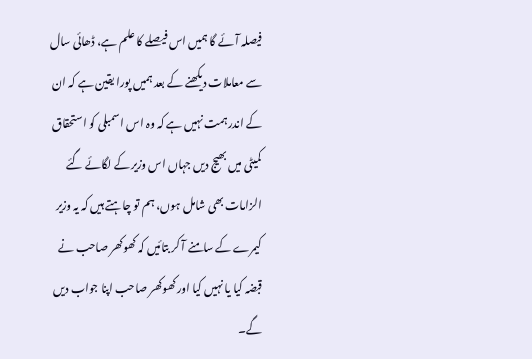فیصلہ آئے گا ہمیں اس فیصلے کا علم ہے، ڈھائی سال سے معاملات دیکھنے کے بعد ہمیں پورا یقین ہے کہ ان کے اندر ہمت نہیں ہے کہ وہ اس اسمبلی کو استحقاق کمیٹی میں بھیج دیں جہاں اس وزیر کے لگائے گئے الزامات بھی شامل ہوں، ہم تو چاہتے ہیں کہ یہ وزیر کیمرے کے سامنے آ کر بتائیں کہ کھوکھر صاحب نے قبضہ کیا یا نہیں کیا اور کھوکھر صاحب اپنا جواب دیں گے۔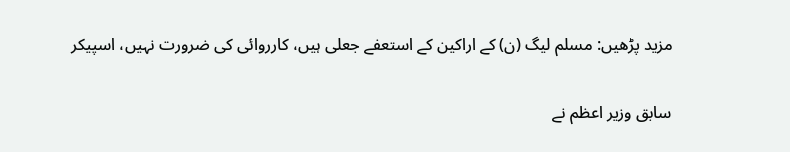مزید پڑھیں: مسلم لیگ (ن) کے اراکین کے استعفے جعلی ہیں، کارروائی کی ضرورت نہیں، اسپیکر

سابق وزیر اعظم نے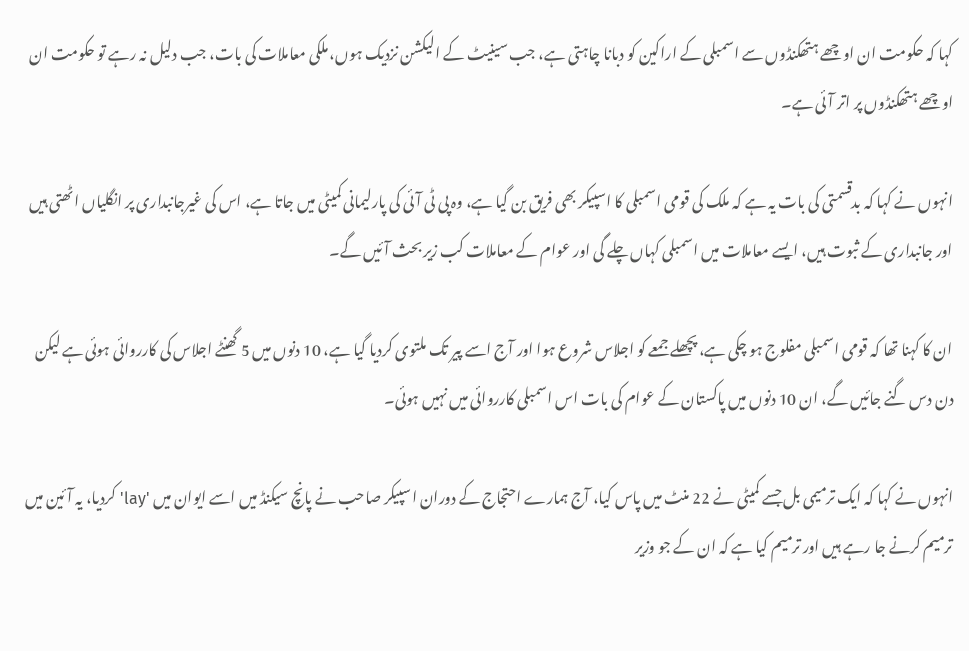کہا کہ حکومت ان اوچھے ہتھکنڈوں سے اسمبلی کے اراکین کو دبانا چاہتی ہے، جب سینیٹ کے الیکشن نزدیک ہوں، ملکی معاملات کی بات، جب دلیل نہ رہے تو حکومت ان اوچھے ہتھکنڈوں پر اتر آئی ہے۔

انہوں نے کہا کہ بدقسمتی کی بات یہ ہے کہ ملک کی قومی اسمبلی کا اسپیکر بھی فریق بن گیا ہے، وہ پی ٹی آئی کی پارلیمانی کمیٹی میں جاتا ہے، اس کی غیرجانبداری پر انگلیاں اٹھتی ہیں اور جانبداری کے ثبوت ہیں، ایسے معاملات میں اسمبلی کہاں چلے گی اور عوام کے معاملات کب زیر بحث آئیں گے۔

ان کا کہنا تھا کہ قومی اسمبلی مفلوج ہو چکی ہے، پچھلے جمعے کو اجلاس شروع ہوا اور آج اسے پیر تک ملتوی کردیا گیا ہے، 10 دنوں میں 5 گھنٹے اجلاس کی کارروائی ہوئی ہے لیکن دن دس گنے جائیں گے، ان 10 دنوں میں پاکستان کے عوام کی بات اس اسمبلی کارروائی میں نہیں ہوئی۔

انہوں نے کہا کہ ایک ترمیمی بل جسے کمیٹی نے 22 منٹ میں پاس کیا، آج ہمارے احتجاج کے دوران اسپیکر صاحب نے پانچ سیکنڈ میں اسے ایوان میں 'lay' کردیا، یہ آئین میں ترمیم کرنے جا رہے ہیں اور ترمیم کیا ہے کہ ان کے جو وزیر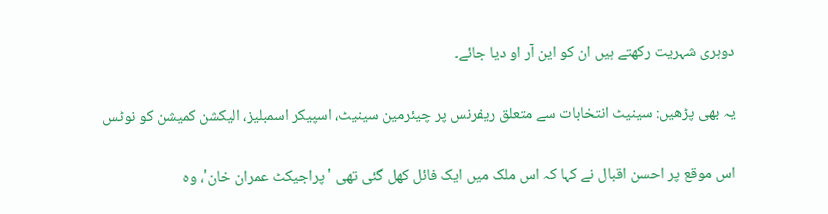دوہری شہریت رکھتے ہیں ان کو این آر او دیا جائے۔

یہ بھی پڑھیں: سینیٹ انتخابات سے متعلق ریفرنس پر چیئرمین سینیٹ، اسپیکر اسمبلیز، الیکشن کمیشن کو نوٹس

اس موقع پر احسن اقبال نے کہا کہ اس ملک میں ایک فائل کھل گئی تھی 'پراجیکٹ عمران خان'، وہ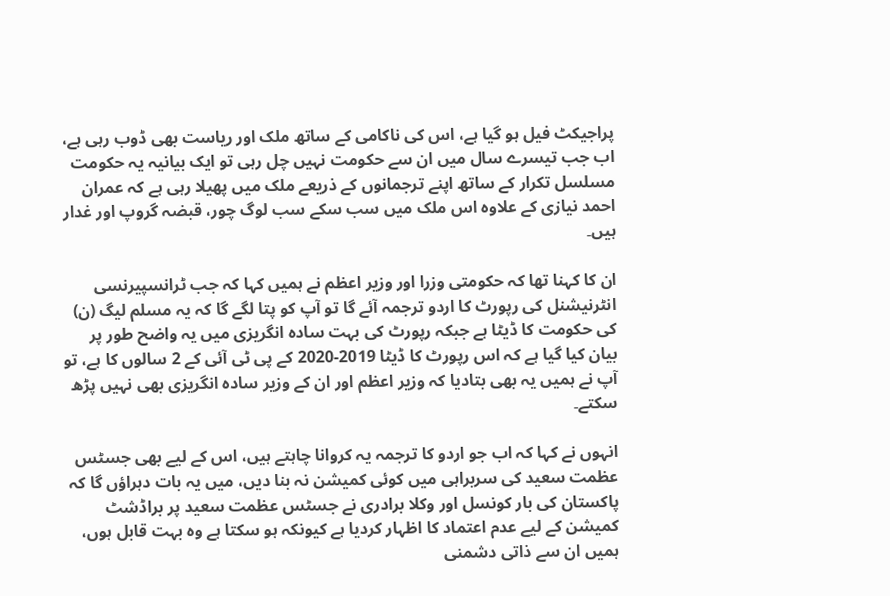پراجیکٹ فیل ہو گیا ہے، اس کی ناکامی کے ساتھ ملک اور ریاست بھی ڈوب رہی ہے، اب جب تیسرے سال میں ان سے حکومت نہیں چل رہی تو ایک بیانیہ یہ حکومت مسلسل تکرار کے ساتھ اپنے ترجمانوں کے ذریعے ملک میں پھیلا رہی ہے کہ عمران احمد نیازی کے علاوہ اس ملک میں سب سکے سب لوگ چور، قبضہ گروپ اور غدار ہیں۔

ان کا کہنا تھا کہ حکومتی وزرا اور وزیر اعظم نے ہمیں کہا کہ جب ٹرانسپیرنسی انٹرنیشنل کی رپورٹ کا اردو ترجمہ آئے گا تو آپ کو پتا لگے گا کہ یہ مسلم لیگ (ن) کی حکومت کا ڈیٹا ہے جبکہ رپورٹ کی بہت سادہ انگریزی میں یہ واضح طور پر بیان کیا گیا ہے کہ اس رپورٹ کا ڈیٹا 2019-2020 کے پی ٹی آئی کے 2 سالوں کا ہے، تو آپ نے ہمیں یہ بھی بتادیا کہ وزیر اعظم اور ان کے وزیر سادہ انگریزی بھی نہیں پڑھ سکتے۔

انہوں نے کہا کہ اب جو اردو کا ترجمہ یہ کروانا چاہتے ہیں، اس کے لیے بھی جسٹس عظمت سعید کی سربراہی میں کوئی کمیشن نہ بنا دیں، میں یہ بات دہراؤں گا کہ پاکستان کی بار کونسل اور وکلا برادری نے جسٹس عظمت سعید پر براڈشٹ کمیشن کے لیے عدم اعتماد کا اظہار کردیا ہے کیونکہ ہو سکتا ہے وہ بہت قابل ہوں، ہمیں ان سے ذاتی دشمنی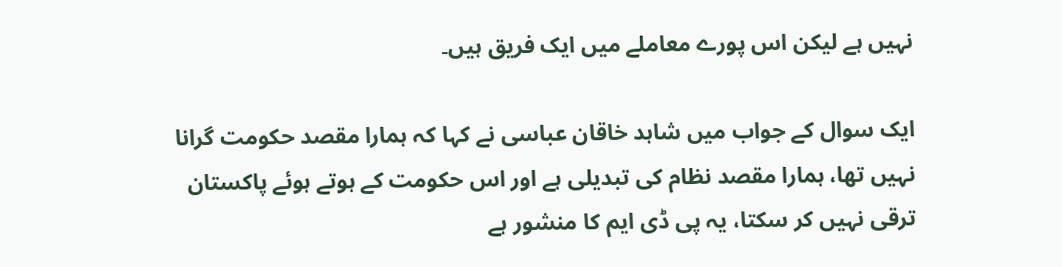نہیں ہے لیکن اس پورے معاملے میں ایک فریق ہیں۔

ایک سوال کے جواب میں شاہد خاقان عباسی نے کہا کہ ہمارا مقصد حکومت گرانا نہیں تھا، ہمارا مقصد نظام کی تبدیلی ہے اور اس حکومت کے ہوتے ہوئے پاکستان ترقی نہیں کر سکتا، یہ پی ڈی ایم کا منشور ہے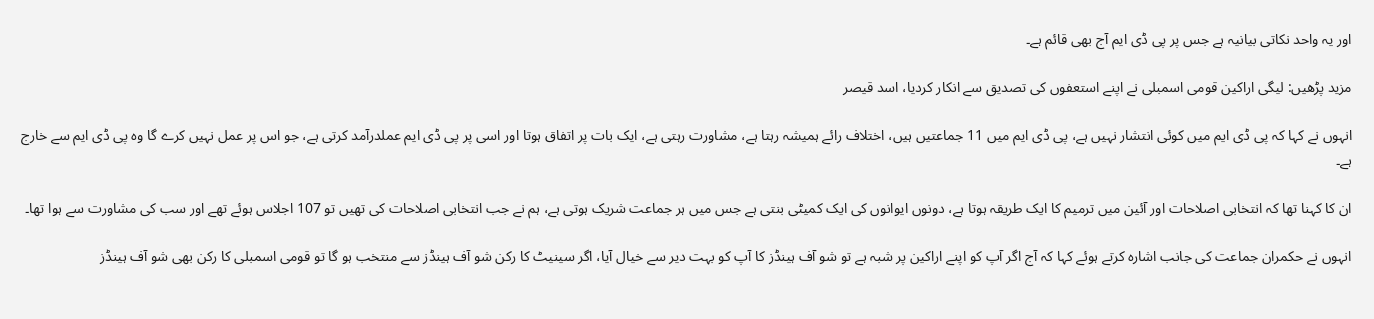اور یہ واحد نکاتی بیانیہ ہے جس پر پی ڈی ایم آج بھی قائم ہے۔

مزید پڑھیں: لیگی اراکین قومی اسمبلی نے اپنے استعفوں کی تصدیق سے انکار کردیا، اسد قیصر

انہوں نے کہا کہ پی ڈی ایم میں کوئی انتشار نہیں ہے، پی ڈی ایم میں 11 جماعتیں ہیں، اختلاف رائے ہمیشہ رہتا ہے، مشاورت رہتی ہے، ایک بات پر اتفاق ہوتا اور اسی پر پی ڈی ایم عملدرآمد کرتی ہے، جو اس پر عمل نہیں کرے گا وہ پی ڈی ایم سے خارج ہے۔

ان کا کہنا تھا کہ انتخابی اصلاحات اور آئین میں ترمیم کا ایک طریقہ ہوتا ہے، دونوں ایوانوں کی ایک کمیٹی بنتی ہے جس میں ہر جماعت شریک ہوتی ہے، ہم نے جب انتخابی اصلاحات کی تھیں تو 107 اجلاس ہوئے تھے اور سب کی مشاورت سے ہوا تھا۔

انہوں نے حکمران جماعت کی جانب اشارہ کرتے ہوئے کہا کہ آج اگر آپ کو اپنے اراکین پر شبہ ہے تو شو آف ہینڈز کا آپ کو بہت دیر سے خیال آیا، اگر سینیٹ کا رکن شو آف ہینڈز سے منتخب ہو گا تو قومی اسمبلی کا رکن بھی شو آف ہینڈز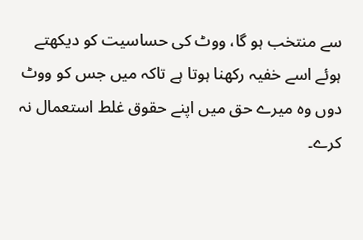سے منتخب ہو گا، ووٹ کی حساسیت کو دیکھتے ہوئے اسے خفیہ رکھنا ہوتا ہے تاکہ میں جس کو ووٹ دوں وہ میرے حق میں اپنے حقوق غلط استعمال نہ کرے۔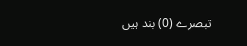تبصرے (0) بند ہیں